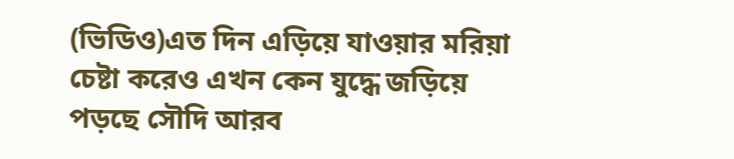(ভিডিও)এত দিন এড়িয়ে যাওয়ার মরিয়া চেষ্টা করেও এখন কেন যুদ্ধে জড়িয়ে পড়ছে সৌদি আরব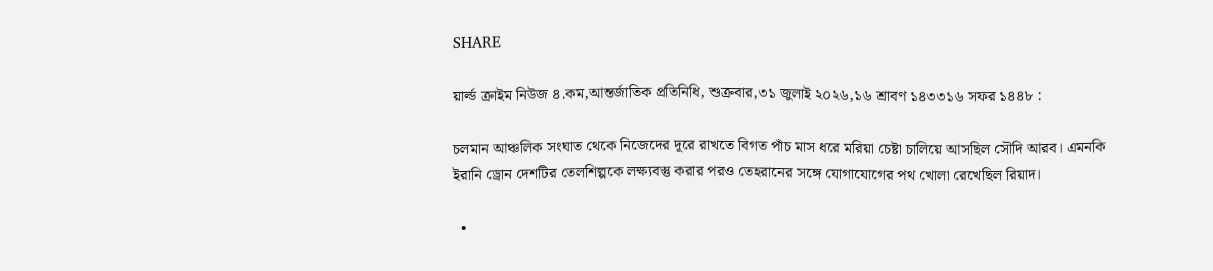SHARE

য়ার্ল্ড ক্রাইম নিউজ ৪.কম,আন্তর্জাতিক প্রতিনিধি, শুক্রবার,৩১ জুলাই ২০২৬,১৬ শ্রাবণ ১৪৩৩১৬ সফর ১৪৪৮ :

চলমান আঞ্চলিক সংঘাত থেকে নিজেদের দূরে রাখতে বিগত পাঁচ মাস ধরে মরিয়া চেষ্টা চালিয়ে আসছিল সৌদি আরব। এমনকি ইরানি ড্রোন দেশটির তেলশিল্পকে লক্ষ্যবস্তু করার পরও তেহরানের সঙ্গে যোগাযোগের পথ খোলা রেখেছিল রিয়াদ।

  •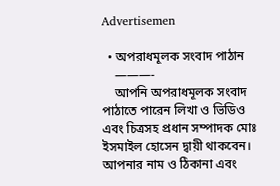Advertisemen

  • অপরাধমূলক সংবাদ পাঠান
    ———-
    আপনি অপরাধমূলক সংবাদ পাঠাতে পারেন লিখা ও ভিডিও এবং চিত্রসহ প্রধান সম্পাদক মোঃ ইসমাইল হোসেন দ্বায়ী থাকবেন। আপনার নাম ও ঠিকানা এবং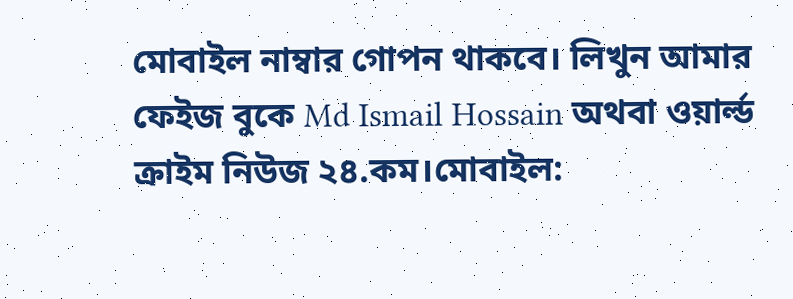মোবাইল নাম্বার গোপন থাকবে। লিখুন আমার ফেইজ বুকে Md Ismail Hossain অথবা ওয়ার্ল্ড ক্রাইম নিউজ ২৪.কম।মোবাইল: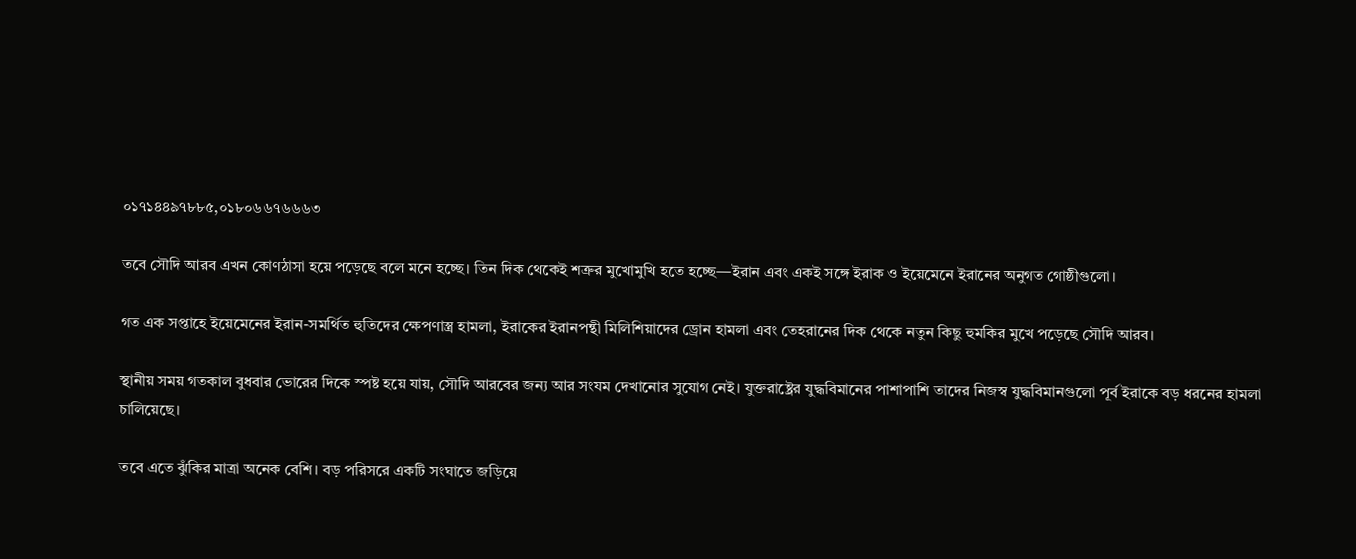০১৭১৪৪৯৭৮৮৫,০১৮০৬৬৭৬৬৬৩

তবে সৌদি আরব এখন কোণঠাসা হয়ে পড়েছে বলে মনে হচ্ছে। তিন দিক থেকেই শত্রুর মুখোমুখি হতে হচ্ছে—ইরান এবং একই সঙ্গে ইরাক ও ইয়েমেনে ইরানের অনুগত গোষ্ঠীগুলো।

গত এক সপ্তাহে ইয়েমেনের ইরান-সমর্থিত হুতিদের ক্ষেপণাস্ত্র হামলা, ইরাকের ইরানপন্থী মিলিশিয়াদের ড্রোন হামলা এবং তেহরানের দিক থেকে নতুন কিছু হুমকির মুখে পড়েছে সৌদি আরব।

স্থানীয় সময় গতকাল বুধবার ভোরের দিকে স্পষ্ট হয়ে যায়, সৌদি আরবের জন্য আর সংযম দেখানোর সুযোগ নেই। যুক্তরাষ্ট্রের যুদ্ধবিমানের পাশাপাশি তাদের নিজস্ব যুদ্ধবিমানগুলো পূর্ব ইরাকে বড় ধরনের হামলা চালিয়েছে।

তবে এতে ঝুঁকির মাত্রা অনেক বেশি। বড় পরিসরে একটি সংঘাতে জড়িয়ে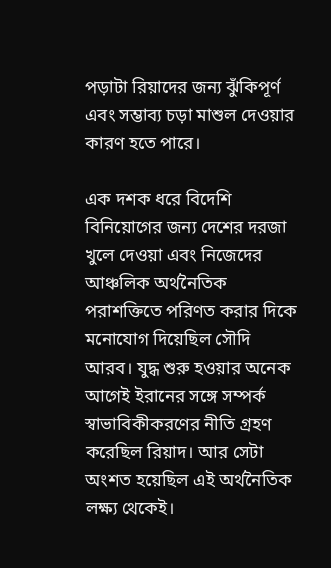পড়াটা রিয়াদের জন্য ঝুঁকিপূর্ণ এবং সম্ভাব্য চড়া মাশুল দেওয়ার কারণ হতে পারে।

এক দশক ধরে বিদেশি বিনিয়োগের জন্য দেশের দরজা খুলে দেওয়া এবং নিজেদের আঞ্চলিক অর্থনৈতিক পরাশক্তিতে পরিণত করার দিকে মনোযোগ দিয়েছিল সৌদি আরব। যুদ্ধ শুরু হওয়ার অনেক আগেই ইরানের সঙ্গে সম্পর্ক স্বাভাবিকীকরণের নীতি গ্রহণ করেছিল রিয়াদ। আর সেটা অংশত হয়েছিল এই অর্থনৈতিক লক্ষ্য থেকেই।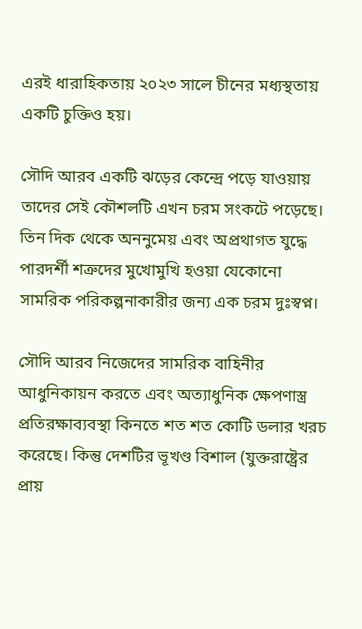এরই ধারাহিকতায় ২০২৩ সালে চীনের মধ্যস্থতায় একটি চুক্তিও হয়।

সৌদি আরব একটি ঝড়ের কেন্দ্রে পড়ে যাওয়ায় তাদের সেই কৌশলটি এখন চরম সংকটে পড়েছে। তিন দিক থেকে অননুমেয় এবং অপ্রথাগত যুদ্ধে পারদর্শী শত্রুদের মুখোমুখি হওয়া যেকোনো সামরিক পরিকল্পনাকারীর জন্য এক চরম দুঃস্বপ্ন।

সৌদি আরব নিজেদের সামরিক বাহিনীর আধুনিকায়ন করতে এবং অত্যাধুনিক ক্ষেপণাস্ত্র প্রতিরক্ষাব্যবস্থা কিনতে শত শত কোটি ডলার খরচ করেছে। কিন্তু দেশটির ভূখণ্ড বিশাল (যুক্তরাষ্ট্রের প্রায়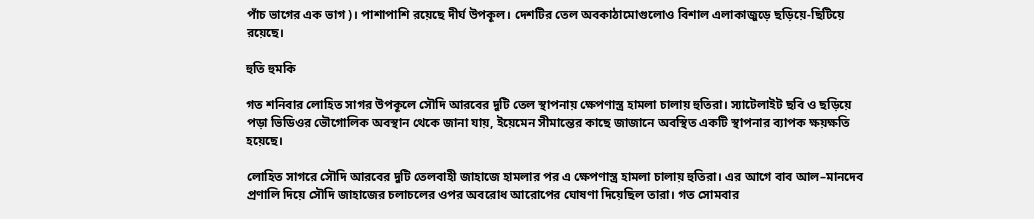পাঁচ ভাগের এক ভাগ)। পাশাপাশি রয়েছে দীর্ঘ উপকূল। দেশটির তেল অবকাঠামোগুলোও বিশাল এলাকাজুড়ে ছড়িয়ে-ছিটিয়ে রয়েছে।

হুতি হুমকি

গত শনিবার লোহিত সাগর উপকূলে সৌদি আরবের দুটি তেল স্থাপনায় ক্ষেপণাস্ত্র হামলা চালায় হুতিরা। স্যাটেলাইট ছবি ও ছড়িয়ে পড়া ভিডিওর ভৌগোলিক অবস্থান থেকে জানা যায়, ইয়েমেন সীমান্তের কাছে জাজানে অবস্থিত একটি স্থাপনার ব্যাপক ক্ষয়ক্ষতি হয়েছে।

লোহিত সাগরে সৌদি আরবের দুটি তেলবাহী জাহাজে হামলার পর এ ক্ষেপণাস্ত্র হামলা চালায় হুতিরা। এর আগে বাব আল–মানদেব প্রণালি দিয়ে সৌদি জাহাজের চলাচলের ওপর অবরোধ আরোপের ঘোষণা দিয়েছিল তারা। গত সোমবার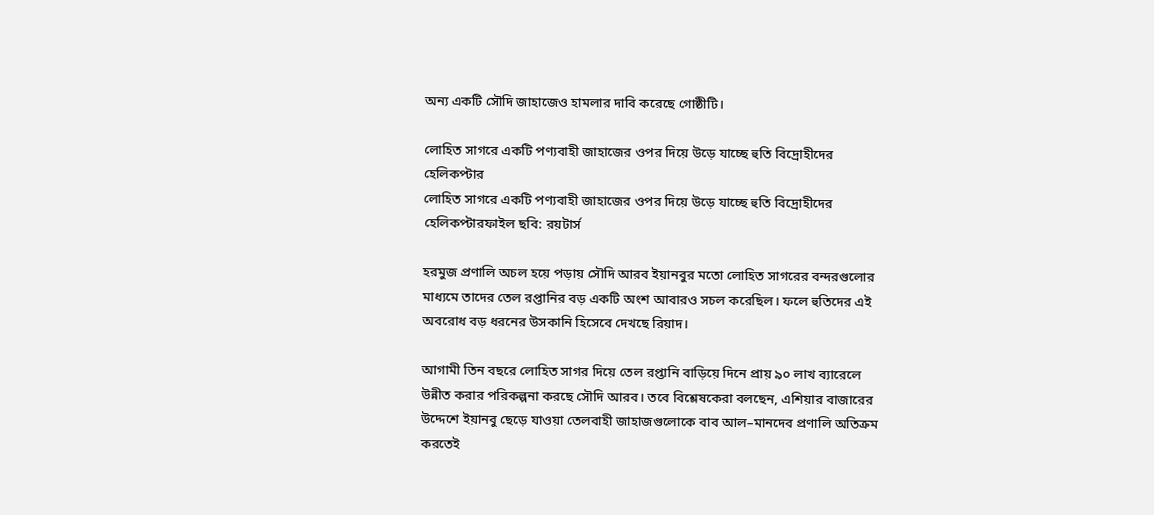অন্য একটি সৌদি জাহাজেও হামলার দাবি করেছে গোষ্ঠীটি।

লোহিত সাগরে একটি পণ্যবাহী জাহাজের ওপর দিয়ে উড়ে যাচ্ছে হুতি বিদ্রোহীদের হেলিকপ্টার
লোহিত সাগরে একটি পণ্যবাহী জাহাজের ওপর দিয়ে উড়ে যাচ্ছে হুতি বিদ্রোহীদের হেলিকপ্টারফাইল ছবি: রয়টার্স

হরমুজ প্রণালি অচল হয়ে পড়ায় সৌদি আরব ইয়ানবুর মতো লোহিত সাগরের বন্দরগুলোর মাধ্যমে তাদের তেল রপ্তানির বড় একটি অংশ আবারও সচল করেছিল। ফলে হুতিদের এই অবরোধ বড় ধরনের উসকানি হিসেবে দেখছে রিয়াদ।

আগামী তিন বছরে লোহিত সাগর দিয়ে তেল রপ্তানি বাড়িয়ে দিনে প্রায় ৯০ লাখ ব্যারেলে উন্নীত করার পরিকল্পনা করছে সৌদি আরব। তবে বিশ্লেষকেরা বলছেন, এশিয়ার বাজারের উদ্দেশে ইয়ানবু ছেড়ে যাওয়া তেলবাহী জাহাজগুলোকে বাব আল–মানদেব প্রণালি অতিক্রম করতেই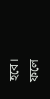হবে। ফলে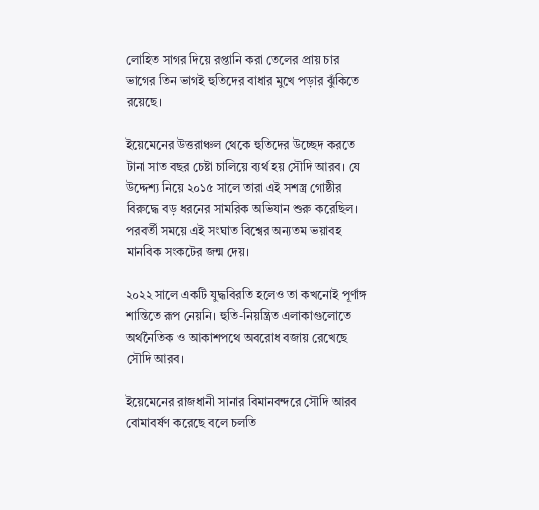লোহিত সাগর দিয়ে রপ্তানি করা তেলের প্রায় চার ভাগের তিন ভাগই হুতিদের বাধার মুখে পড়ার ঝুঁকিতে রয়েছে।

ইয়েমেনের উত্তরাঞ্চল থেকে হুতিদের উচ্ছেদ করতে টানা সাত বছর চেষ্টা চালিয়ে ব্যর্থ হয় সৌদি আরব। যে উদ্দেশ্য নিয়ে ২০১৫ সালে তারা এই সশস্ত্র গোষ্ঠীর বিরুদ্ধে বড় ধরনের সামরিক অভিযান শুরু করেছিল। পরবর্তী সময়ে এই সংঘাত বিশ্বের অন্যতম ভয়াবহ মানবিক সংকটের জন্ম দেয়।

২০২২ সালে একটি যুদ্ধবিরতি হলেও তা কখনোই পূর্ণাঙ্গ শান্তিতে রূপ নেয়নি। হুতি-নিয়ন্ত্রিত এলাকাগুলোতে অর্থনৈতিক ও আকাশপথে অবরোধ বজায় রেখেছে সৌদি আরব।

ইয়েমেনের রাজধানী সানার বিমানবন্দরে সৌদি আরব বোমাবর্ষণ করেছে বলে চলতি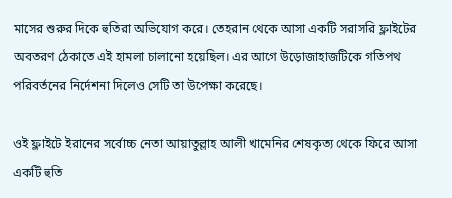মাসের শুরুর দিকে হুতিরা অভিযোগ করে। তেহরান থেকে আসা একটি সরাসরি ফ্লাইটের অবতরণ ঠেকাতে এই হামলা চালানো হয়েছিল। এর আগে উড়োজাহাজটিকে গতিপথ পরিবর্তনের নির্দেশনা দিলেও সেটি তা উপেক্ষা করেছে।

ওই ফ্লাইটে ইরানের সর্বোচ্চ নেতা আয়াতুল্লাহ আলী খামেনির শেষকৃত্য থেকে ফিরে আসা একটি হুতি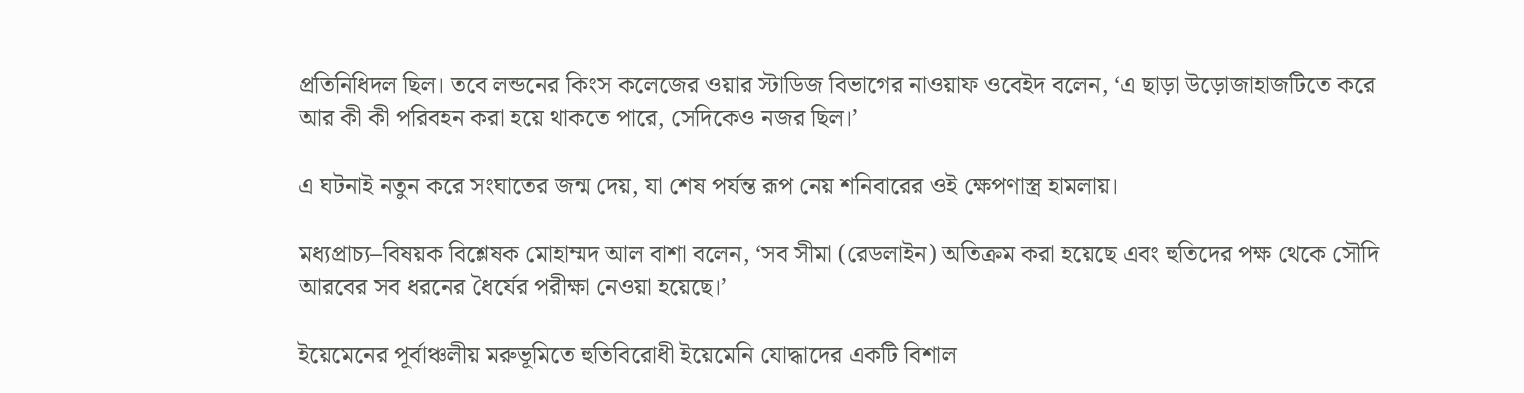প্রতিনিধিদল ছিল। তবে লন্ডনের কিংস কলেজের ওয়ার স্টাডিজ বিভাগের নাওয়াফ ওবেইদ বলেন, ‘এ ছাড়া উড়োজাহাজটিতে করে আর কী কী পরিবহন করা হয়ে থাকতে পারে, সেদিকেও নজর ছিল।’

এ ঘটনাই নতুন করে সংঘাতের জন্ম দেয়, যা শেষ পর্যন্ত রূপ নেয় শনিবারের ওই ক্ষেপণাস্ত্র হামলায়।

মধ্যপ্রাচ্য–বিষয়ক বিশ্লেষক মোহাম্মদ আল বাশা বলেন, ‘সব সীমা (রেডলাইন) অতিক্রম করা হয়েছে এবং হুতিদের পক্ষ থেকে সৌদি আরবের সব ধরনের ধৈর্যের পরীক্ষা নেওয়া হয়েছে।’

ইয়েমেনের পূর্বাঞ্চলীয় মরুভূমিতে হুতিবিরোধী ইয়েমেনি যোদ্ধাদের একটি বিশাল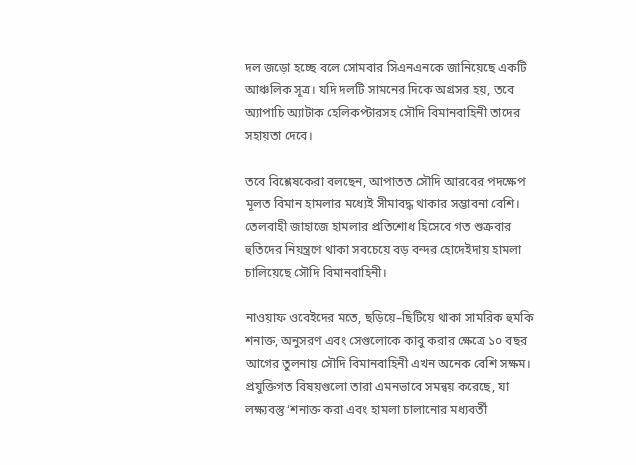দল জড়ো হচ্ছে বলে সোমবার সিএনএনকে জানিয়েছে একটি আঞ্চলিক সূত্র। যদি দলটি সামনের দিকে অগ্রসর হয়, তবে অ্যাপাচি অ্যাটাক হেলিকপ্টারসহ সৌদি বিমানবাহিনী তাদের সহায়তা দেবে।

তবে বিশ্লেষকেরা বলছেন, আপাতত সৌদি আরবের পদক্ষেপ মূলত বিমান হামলার মধ্যেই সীমাবদ্ধ থাকার সম্ভাবনা বেশি। তেলবাহী জাহাজে হামলার প্রতিশোধ হিসেবে গত শুক্রবার হুতিদের নিয়ন্ত্রণে থাকা সবচেয়ে বড় বন্দর হোদেইদায় হামলা চালিয়েছে সৌদি বিমানবাহিনী।

নাওয়াফ ওবেইদের মতে, ছড়িয়ে–ছিটিয়ে থাকা সামরিক হুমকি শনাক্ত, অনুসরণ এবং সেগুলোকে কাবু করার ক্ষেত্রে ১০ বছর আগের তুলনায় সৌদি বিমানবাহিনী এখন অনেক বেশি সক্ষম। প্রযুক্তিগত বিষয়গুলো তারা এমনভাবে সমন্বয় করেছে, যা লক্ষ্যবস্তু ‘শনাক্ত করা এবং হামলা চালানোর মধ্যবর্তী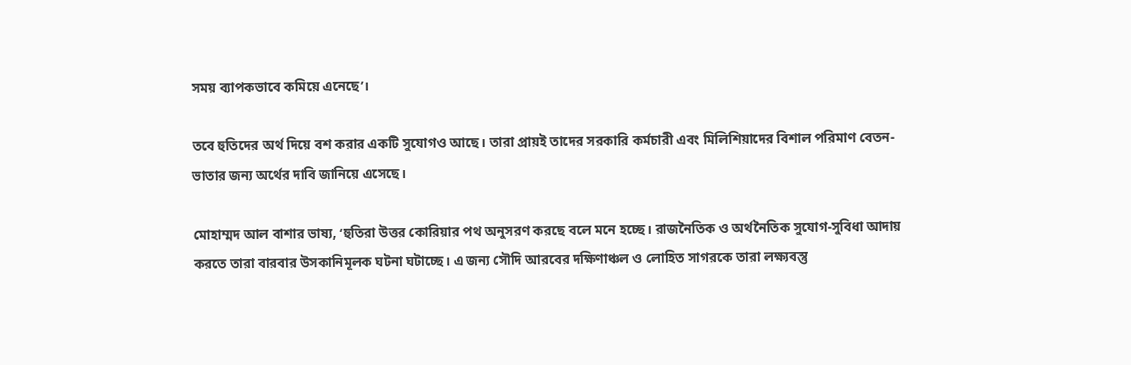সময় ব্যাপকভাবে কমিয়ে এনেছে’।

তবে হুতিদের অর্থ দিয়ে বশ করার একটি সুযোগও আছে। তারা প্রায়ই তাদের সরকারি কর্মচারী এবং মিলিশিয়াদের বিশাল পরিমাণ বেতন-ভাতার জন্য অর্থের দাবি জানিয়ে এসেছে।

মোহাম্মদ আল বাশার ভাষ্য, ‘হুতিরা উত্তর কোরিয়ার পথ অনুসরণ করছে বলে মনে হচ্ছে। রাজনৈতিক ও অর্থনৈতিক সুযোগ-সুবিধা আদায় করতে তারা বারবার উসকানিমূলক ঘটনা ঘটাচ্ছে। এ জন্য সৌদি আরবের দক্ষিণাঞ্চল ও লোহিত সাগরকে তারা লক্ষ্যবস্তু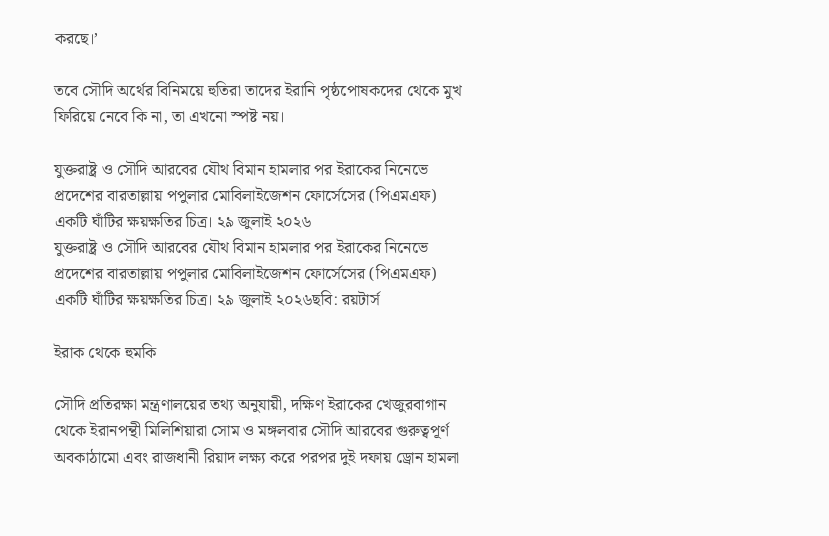করছে।’

তবে সৌদি অর্থের বিনিময়ে হুতিরা তাদের ইরানি পৃষ্ঠপোষকদের থেকে মুখ ফিরিয়ে নেবে কি না, তা এখনো স্পষ্ট নয়।

যুক্তরাষ্ট্র ও সৌদি আরবের যৌথ বিমান হামলার পর ইরাকের নিনেভে প্রদেশের বারতাল্লায় পপুলার মোবিলাইজেশন ফোর্সেসের (পিএমএফ) একটি ঘাঁটির ক্ষয়ক্ষতির চিত্র। ২৯ জুলাই ২০২৬
যুক্তরাষ্ট্র ও সৌদি আরবের যৌথ বিমান হামলার পর ইরাকের নিনেভে প্রদেশের বারতাল্লায় পপুলার মোবিলাইজেশন ফোর্সেসের (পিএমএফ) একটি ঘাঁটির ক্ষয়ক্ষতির চিত্র। ২৯ জুলাই ২০২৬ছবি: রয়টার্স

ইরাক থেকে হুমকি

সৌদি প্রতিরক্ষা মন্ত্রণালয়ের তথ্য অনুযায়ী, দক্ষিণ ইরাকের খেজুরবাগান থেকে ইরানপন্থী মিলিশিয়ারা সোম ও মঙ্গলবার সৌদি আরবের গুরুত্বপূর্ণ অবকাঠামো এবং রাজধানী রিয়াদ লক্ষ্য করে পরপর দুই দফায় ড্রোন হামলা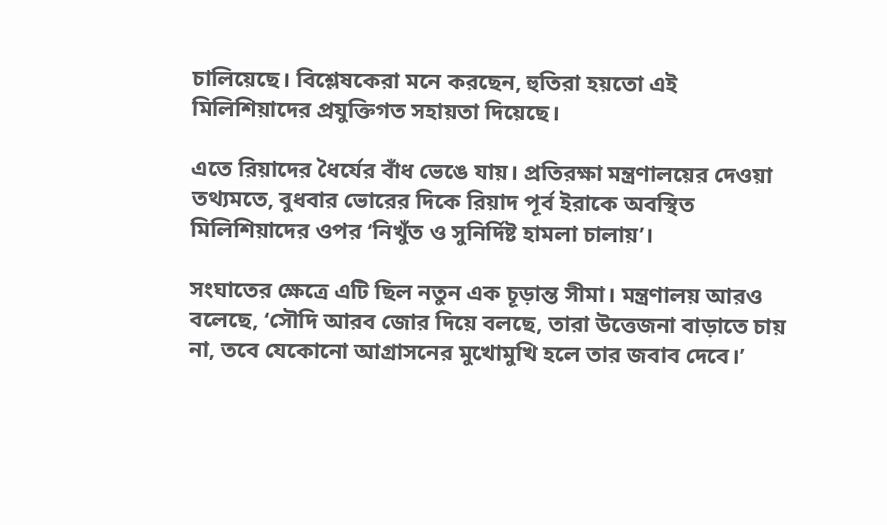চালিয়েছে। বিশ্লেষকেরা মনে করছেন, হুতিরা হয়তো এই মিলিশিয়াদের প্রযুক্তিগত সহায়তা দিয়েছে।

এতে রিয়াদের ধৈর্যের বাঁধ ভেঙে যায়। প্রতিরক্ষা মন্ত্রণালয়ের দেওয়া তথ্যমতে, বুধবার ভোরের দিকে রিয়াদ পূর্ব ইরাকে অবস্থিত মিলিশিয়াদের ওপর ‘নিখুঁত ও সুনির্দিষ্ট হামলা চালায়’।

সংঘাতের ক্ষেত্রে এটি ছিল নতুন এক চূড়ান্ত সীমা। মন্ত্রণালয় আরও বলেছে, ‘সৌদি আরব জোর দিয়ে বলছে, তারা উত্তেজনা বাড়াতে চায় না, তবে যেকোনো আগ্রাসনের মুখোমুখি হলে তার জবাব দেবে।’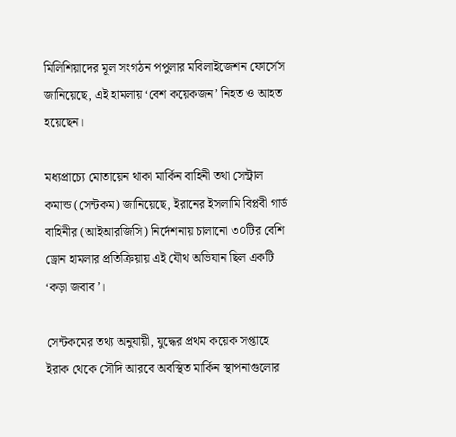মিলিশিয়াদের মূল সংগঠন পপুলার মবিলাইজেশন ফোর্সেস জানিয়েছে, এই হামলায় ‘বেশ কয়েকজন’ নিহত ও আহত হয়েছেন।

মধ্যপ্রাচ্যে মোতায়েন থাকা মার্কিন বাহিনী তথা সেন্ট্রাল কমান্ড (সেন্টকম) জানিয়েছে, ইরানের ইসলামি বিপ্লবী গার্ড বাহিনীর (আইআরজিসি) নির্দেশনায় চালানো ৩০টির বেশি ড্রোন হামলার প্রতিক্রিয়ায় এই যৌথ অভিযান ছিল একটি ‘কড়া জবাব’।

সেন্টকমের তথ্য অনুযায়ী, যুদ্ধের প্রথম কয়েক সপ্তাহে ইরাক থেকে সৌদি আরবে অবস্থিত মার্কিন স্থাপনাগুলোর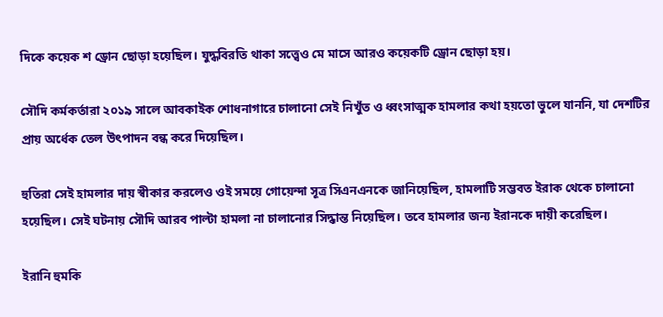দিকে কয়েক শ ড্রোন ছোড়া হয়েছিল। যুদ্ধবিরতি থাকা সত্ত্বেও মে মাসে আরও কয়েকটি ড্রোন ছোড়া হয়।

সৌদি কর্মকর্তারা ২০১৯ সালে আবকাইক শোধনাগারে চালানো সেই নিখুঁত ও ধ্বংসাত্মক হামলার কথা হয়তো ভুলে যাননি, যা দেশটির প্রায় অর্ধেক তেল উৎপাদন বন্ধ করে দিয়েছিল।

হুতিরা সেই হামলার দায় স্বীকার করলেও ওই সময়ে গোয়েন্দা সূত্র সিএনএনকে জানিয়েছিল, হামলাটি সম্ভবত ইরাক থেকে চালানো হয়েছিল। সেই ঘটনায় সৌদি আরব পাল্টা হামলা না চালানোর সিদ্ধান্ত নিয়েছিল। তবে হামলার জন্য ইরানকে দায়ী করেছিল।

ইরানি হুমকি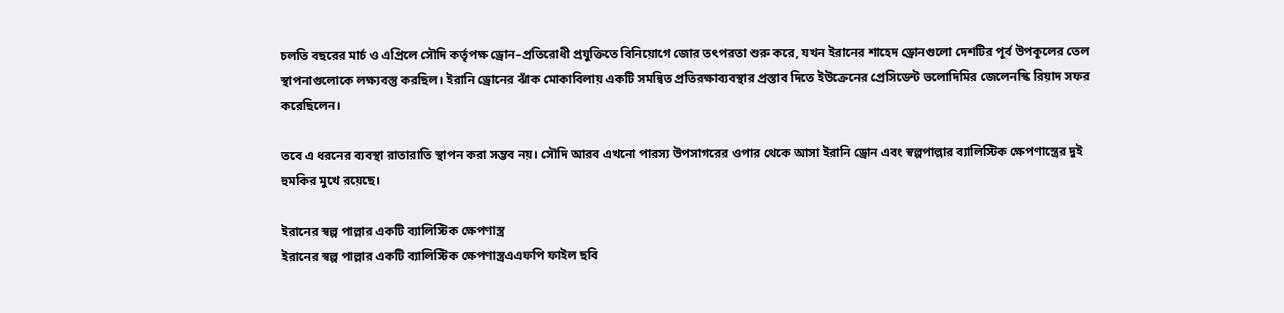চলতি বছরের মার্চ ও এপ্রিলে সৌদি কর্তৃপক্ষ ড্রোন–প্রতিরোধী প্রযুক্তিতে বিনিয়োগে জোর তৎপরতা শুরু করে, যখন ইরানের শাহেদ ড্রোনগুলো দেশটির পূর্ব উপকূলের তেল স্থাপনাগুলোকে লক্ষ্যবস্তু করছিল। ইরানি ড্রোনের ঝাঁক মোকাবিলায় একটি সমন্বিত প্রতিরক্ষাব্যবস্থার প্রস্তাব দিতে ইউক্রেনের প্রেসিডেন্ট ভলোদিমির জেলেনস্কি রিয়াদ সফর করেছিলেন।

তবে এ ধরনের ব্যবস্থা রাতারাতি স্থাপন করা সম্ভব নয়। সৌদি আরব এখনো পারস্য উপসাগরের ওপার থেকে আসা ইরানি ড্রোন এবং স্বল্পপাল্লার ব্যালিস্টিক ক্ষেপণাস্ত্রের দুই হুমকির মুখে রয়েছে।

ইরানের স্বল্প পাল্লার একটি ব্যালিস্টিক ক্ষেপণাস্ত্র
ইরানের স্বল্প পাল্লার একটি ব্যালিস্টিক ক্ষেপণাস্ত্রএএফপি ফাইল ছবি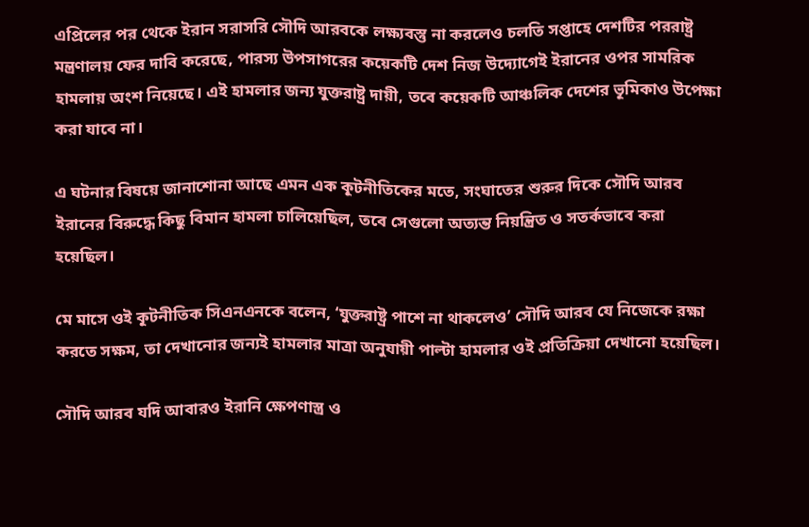এপ্রিলের পর থেকে ইরান সরাসরি সৌদি আরবকে লক্ষ্যবস্তু না করলেও চলতি সপ্তাহে দেশটির পররাষ্ট্র মন্ত্রণালয় ফের দাবি করেছে, পারস্য উপসাগরের কয়েকটি দেশ নিজ উদ্যোগেই ইরানের ওপর সামরিক হামলায় অংশ নিয়েছে। এই হামলার জন্য যুক্তরাষ্ট্র দায়ী, তবে কয়েকটি আঞ্চলিক দেশের ভূমিকাও উপেক্ষা করা যাবে না।

এ ঘটনার বিষয়ে জানাশোনা আছে এমন এক কূটনীতিকের মতে, সংঘাতের শুরুর দিকে সৌদি আরব ইরানের বিরুদ্ধে কিছু বিমান হামলা চালিয়েছিল, তবে সেগুলো অত্যন্ত নিয়ন্ত্রিত ও সতর্কভাবে করা হয়েছিল।

মে মাসে ওই কূটনীতিক সিএনএনকে বলেন, ‘যুক্তরাষ্ট্র পাশে না থাকলেও’ সৌদি আরব যে নিজেকে রক্ষা করতে সক্ষম, তা দেখানোর জন্যই হামলার মাত্রা অনুযায়ী পাল্টা হামলার ওই প্রতিক্রিয়া দেখানো হয়েছিল।

সৌদি আরব যদি আবারও ইরানি ক্ষেপণাস্ত্র ও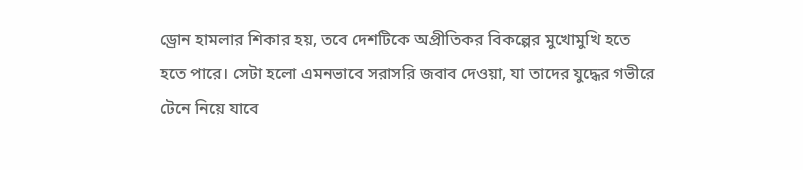ড্রোন হামলার শিকার হয়, তবে দেশটিকে অপ্রীতিকর বিকল্পের মুখোমুখি হতে হতে পারে। সেটা হলো এমনভাবে সরাসরি জবাব দেওয়া, যা তাদের যুদ্ধের গভীরে টেনে নিয়ে যাবে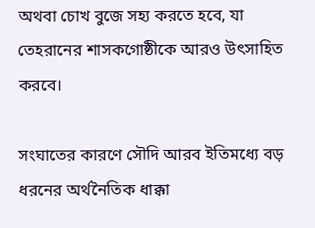অথবা চোখ বুজে সহ্য করতে হবে, যা তেহরানের শাসকগোষ্ঠীকে আরও উৎসাহিত করবে।

সংঘাতের কারণে সৌদি আরব ইতিমধ্যে বড় ধরনের অর্থনৈতিক ধাক্কা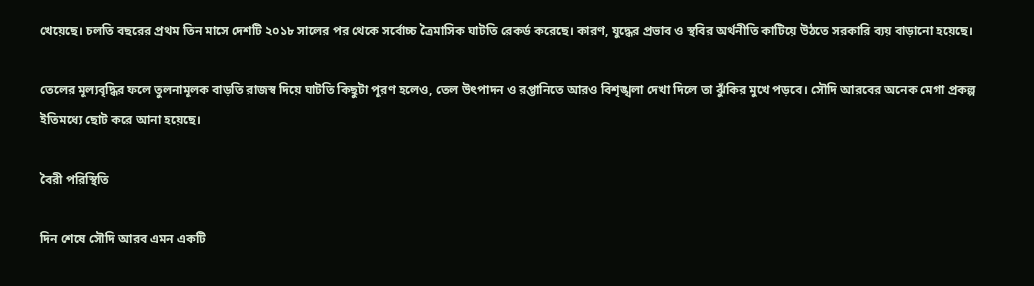খেয়েছে। চলতি বছরের প্রথম তিন মাসে দেশটি ২০১৮ সালের পর থেকে সর্বোচ্চ ত্রৈমাসিক ঘাটতি রেকর্ড করেছে। কারণ, যুদ্ধের প্রভাব ও স্থবির অর্থনীতি কাটিয়ে উঠতে সরকারি ব্যয় বাড়ানো হয়েছে।

তেলের মূল্যবৃদ্ধির ফলে তুলনামূলক বাড়তি রাজস্ব দিয়ে ঘাটতি কিছুটা পূরণ হলেও, তেল উৎপাদন ও রপ্তানিতে আরও বিশৃঙ্খলা দেখা দিলে তা ঝুঁকির মুখে পড়বে। সৌদি আরবের অনেক মেগা প্রকল্প ইতিমধ্যে ছোট করে আনা হয়েছে।

বৈরী পরিস্থিতি

দিন শেষে সৌদি আরব এমন একটি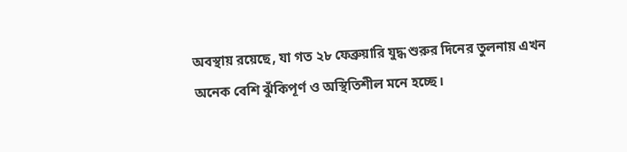অবস্থায় রয়েছে, যা গত ২৮ ফেব্রুয়ারি যুদ্ধ শুরুর দিনের তুলনায় এখন অনেক বেশি ঝুঁকিপূর্ণ ও অস্থিতিশীল মনে হচ্ছে।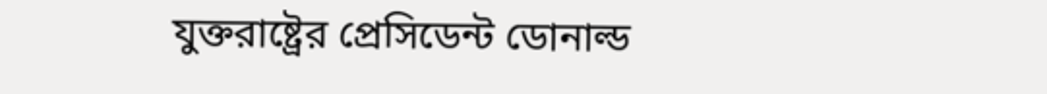যুক্তরাষ্ট্রের প্রেসিডেন্ট ডোনাল্ড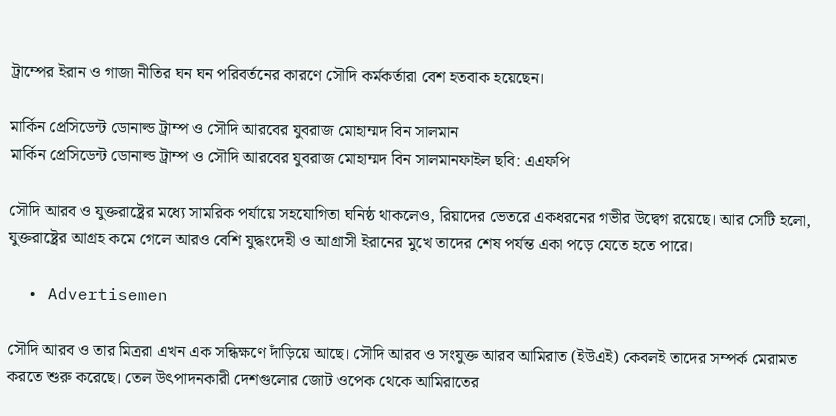ট্রাম্পের ইরান ও গাজা নীতির ঘন ঘন পরিবর্তনের কারণে সৌদি কর্মকর্তারা বেশ হতবাক হয়েছেন।

মার্কিন প্রেসিডেন্ট ডোনাল্ড ট্রাম্প ও সৌদি আরবের যুবরাজ মোহাম্মদ বিন সালমান
মার্কিন প্রেসিডেন্ট ডোনাল্ড ট্রাম্প ও সৌদি আরবের যুবরাজ মোহাম্মদ বিন সালমানফাইল ছবি: এএফপি

সৌদি আরব ও যুক্তরাষ্ট্রের মধ্যে সামরিক পর্যায়ে সহযোগিতা ঘনিষ্ঠ থাকলেও, রিয়াদের ভেতরে একধরনের গভীর উদ্বেগ রয়েছে। আর সেটি হলো, যুক্তরাষ্ট্রের আগ্রহ কমে গেলে আরও বেশি যুদ্ধংদেহী ও আগ্রাসী ইরানের মুখে তাদের শেষ পর্যন্ত একা পড়ে যেতে হতে পারে।

  • Advertisemen

সৌদি আরব ও তার মিত্ররা এখন এক সন্ধিক্ষণে দাঁড়িয়ে আছে। সৌদি আরব ও সংযুক্ত আরব আমিরাত (ইউএই) কেবলই তাদের সম্পর্ক মেরামত করতে শুরু করেছে। তেল উৎপাদনকারী দেশগুলোর জোট ওপেক থেকে আমিরাতের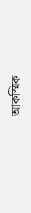আকস্মিক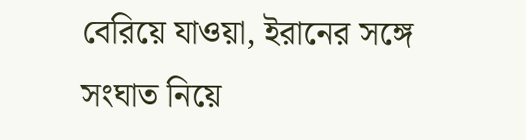বেরিয়ে যাওয়া, ইরানের সঙ্গে সংঘাত নিয়ে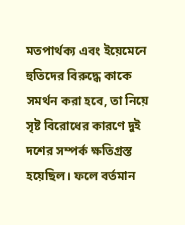মতপার্থক্য এবং ইয়েমেনে হুতিদের বিরুদ্ধে কাকে সমর্থন করা হবে, তা নিয়ে সৃষ্ট বিরোধের কারণে দুই দশের সম্পর্ক ক্ষতিগ্রস্ত হয়েছিল। ফলে বর্তমান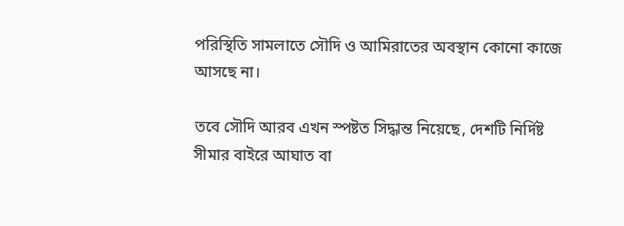পরিস্থিতি সামলাতে সৌদি ও আমিরাতের অবস্থান কোনো কাজে আসছে না।

তবে সৌদি আরব এখন স্পষ্টত সিদ্ধান্ত নিয়েছে, দেশটি নির্দিষ্ট সীমার বাইরে আঘাত বা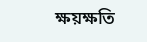ক্ষয়ক্ষতি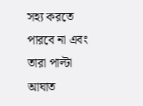সহ্য করতে পারবে না এবং তারা পাল্টা আঘাত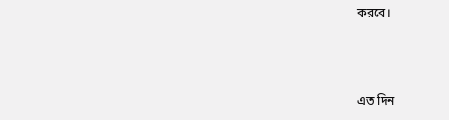করবে।



এত দিন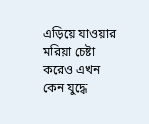এড়িয়ে যাওয়ার মরিয়া চেষ্টা করেও এখন কেন যুদ্ধে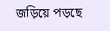জড়িয়ে পড়ছে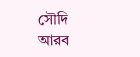সৌদি আরব